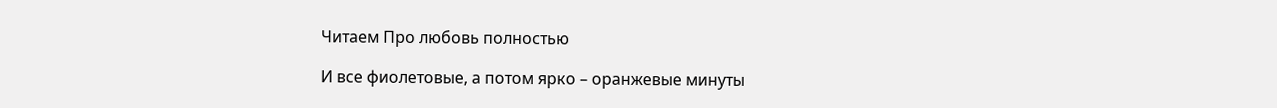Читаем Про любовь полностью

И все фиолетовые, а потом ярко – оранжевые минуты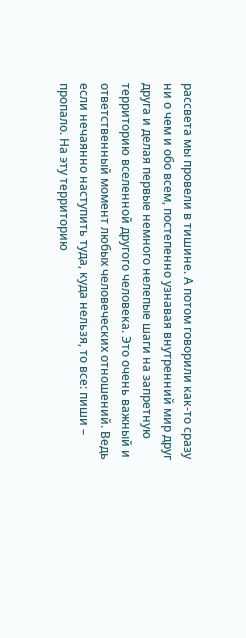рассвета мы провели в тишине. А потом говорили как-то сразу ни о чем и обо всем, постепенно узнавая внутренний мир друг друга и делая первые немного нелепые шаги на запретную территорию вселенной другого человека. Это очень важный и ответственный момент любых человеческих отношений. Ведь если нечаянно наступить туда, куда нельзя, то все: пиши – пропало. На эту территорию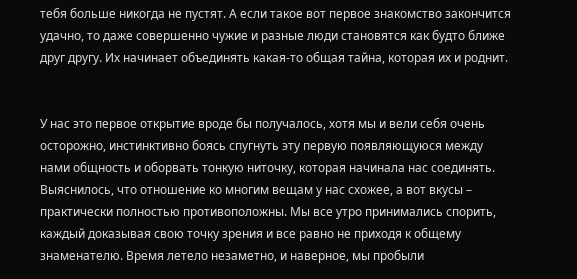тебя больше никогда не пустят. А если такое вот первое знакомство закончится удачно, то даже совершенно чужие и разные люди становятся как будто ближе друг другу. Их начинает объединять какая-то общая тайна, которая их и роднит.


У нас это первое открытие вроде бы получалось, хотя мы и вели себя очень осторожно, инстинктивно боясь спугнуть эту первую появляющуюся между нами общность и оборвать тонкую ниточку, которая начинала нас соединять. Выяснилось, что отношение ко многим вещам у нас схожее, а вот вкусы – практически полностью противоположны. Мы все утро принимались спорить, каждый доказывая свою точку зрения и все равно не приходя к общему знаменателю. Время летело незаметно, и наверное, мы пробыли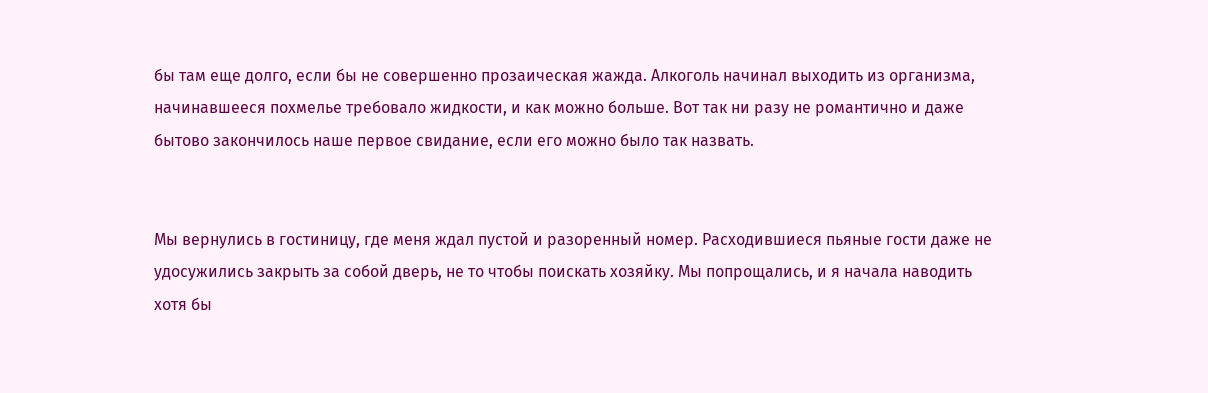бы там еще долго, если бы не совершенно прозаическая жажда. Алкоголь начинал выходить из организма, начинавшееся похмелье требовало жидкости, и как можно больше. Вот так ни разу не романтично и даже бытово закончилось наше первое свидание, если его можно было так назвать.


Мы вернулись в гостиницу, где меня ждал пустой и разоренный номер. Расходившиеся пьяные гости даже не удосужились закрыть за собой дверь, не то чтобы поискать хозяйку. Мы попрощались, и я начала наводить хотя бы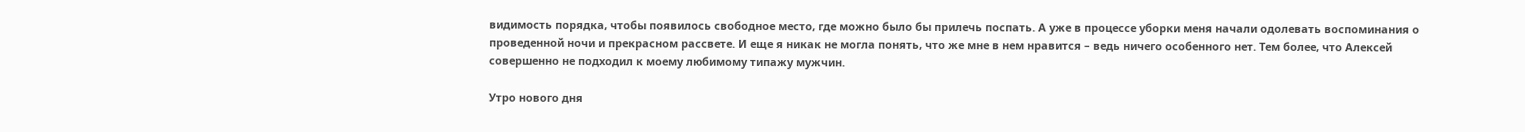видимость порядка, чтобы появилось свободное место, где можно было бы прилечь поспать. А уже в процессе уборки меня начали одолевать воспоминания о проведенной ночи и прекрасном рассвете. И еще я никак не могла понять, что же мне в нем нравится – ведь ничего особенного нет. Тем более, что Алексей совершенно не подходил к моему любимому типажу мужчин.

Утро нового дня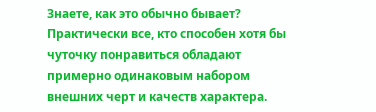Знаете, как это обычно бывает? Практически все, кто способен хотя бы чуточку понравиться обладают примерно одинаковым набором внешних черт и качеств характера.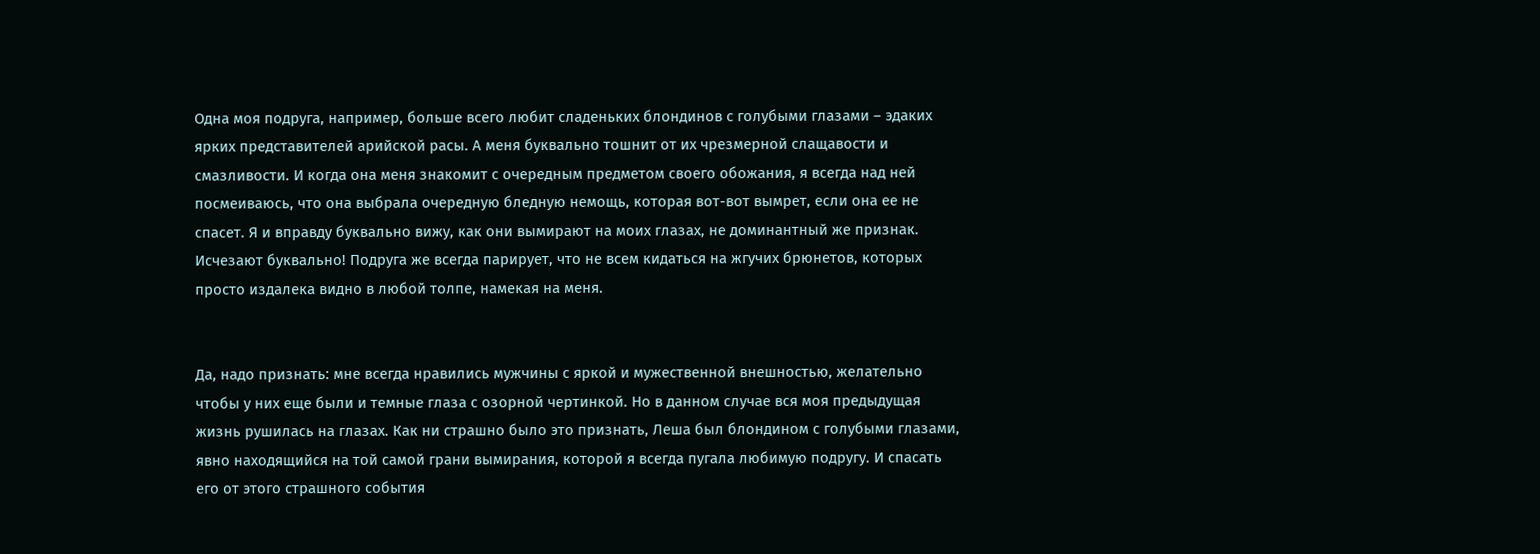Одна моя подруга, например, больше всего любит сладеньких блондинов с голубыми глазами – эдаких ярких представителей арийской расы. А меня буквально тошнит от их чрезмерной слащавости и смазливости. И когда она меня знакомит с очередным предметом своего обожания, я всегда над ней посмеиваюсь, что она выбрала очередную бледную немощь, которая вот-вот вымрет, если она ее не спасет. Я и вправду буквально вижу, как они вымирают на моих глазах, не доминантный же признак. Исчезают буквально! Подруга же всегда парирует, что не всем кидаться на жгучих брюнетов, которых просто издалека видно в любой толпе, намекая на меня.


Да, надо признать: мне всегда нравились мужчины с яркой и мужественной внешностью, желательно чтобы у них еще были и темные глаза с озорной чертинкой. Но в данном случае вся моя предыдущая жизнь рушилась на глазах. Как ни страшно было это признать, Леша был блондином с голубыми глазами, явно находящийся на той самой грани вымирания, которой я всегда пугала любимую подругу. И спасать его от этого страшного события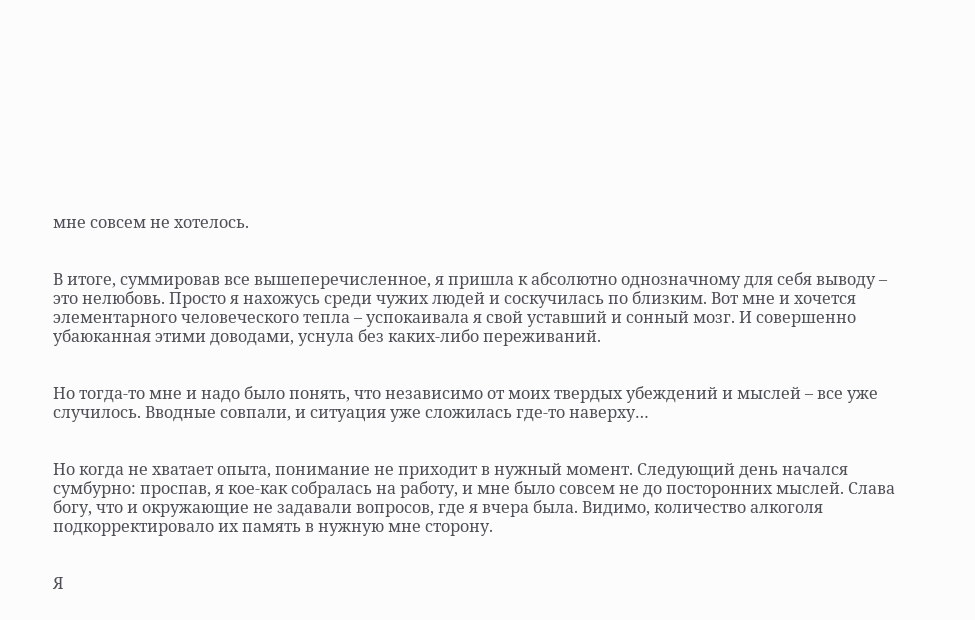мне совсем не хотелось.


В итоге, суммировав все вышеперечисленное, я пришла к абсолютно однозначному для себя выводу – это нелюбовь. Просто я нахожусь среди чужих людей и соскучилась по близким. Вот мне и хочется элементарного человеческого тепла – успокаивала я свой уставший и сонный мозг. И совершенно убаюканная этими доводами, уснула без каких-либо переживаний.


Но тогда-то мне и надо было понять, что независимо от моих твердых убеждений и мыслей – все уже случилось. Вводные совпали, и ситуация уже сложилась где-то наверху…


Но когда не хватает опыта, понимание не приходит в нужный момент. Следующий день начался сумбурно: проспав, я кое-как собралась на работу, и мне было совсем не до посторонних мыслей. Слава богу, что и окружающие не задавали вопросов, где я вчера была. Видимо, количество алкоголя подкорректировало их память в нужную мне сторону.


Я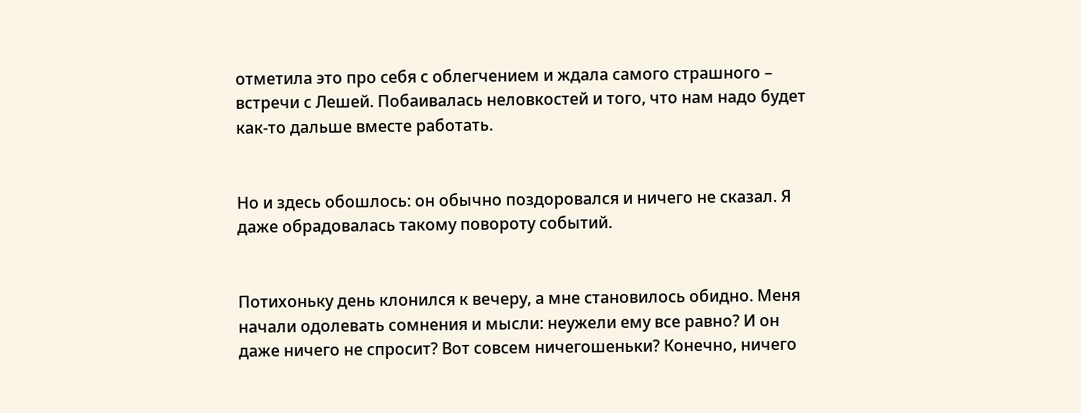отметила это про себя с облегчением и ждала самого страшного – встречи с Лешей. Побаивалась неловкостей и того, что нам надо будет как-то дальше вместе работать.


Но и здесь обошлось: он обычно поздоровался и ничего не сказал. Я даже обрадовалась такому повороту событий.


Потихоньку день клонился к вечеру, а мне становилось обидно. Меня начали одолевать сомнения и мысли: неужели ему все равно? И он даже ничего не спросит? Вот совсем ничегошеньки? Конечно, ничего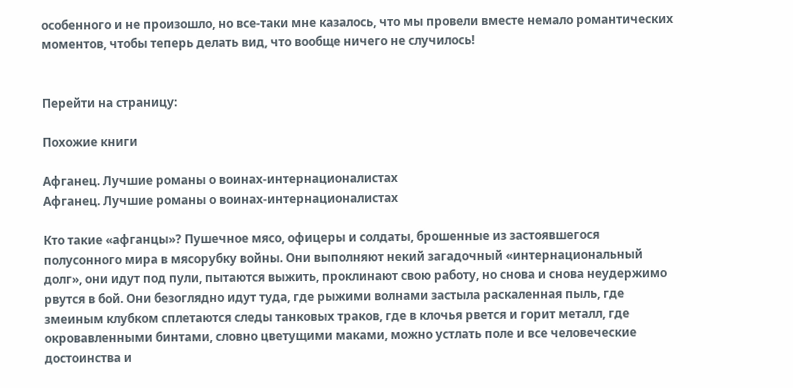особенного и не произошло, но все-таки мне казалось, что мы провели вместе немало романтических моментов, чтобы теперь делать вид, что вообще ничего не случилось!


Перейти на страницу:

Похожие книги

Афганец. Лучшие романы о воинах-интернационалистах
Афганец. Лучшие романы о воинах-интернационалистах

Кто такие «афганцы»? Пушечное мясо, офицеры и солдаты, брошенные из застоявшегося полусонного мира в мясорубку войны. Они выполняют некий загадочный «интернациональный долг», они идут под пули, пытаются выжить, проклинают свою работу, но снова и снова неудержимо рвутся в бой. Они безоглядно идут туда, где рыжими волнами застыла раскаленная пыль, где змеиным клубком сплетаются следы танковых траков, где в клочья рвется и горит металл, где окровавленными бинтами, словно цветущими маками, можно устлать поле и все человеческие достоинства и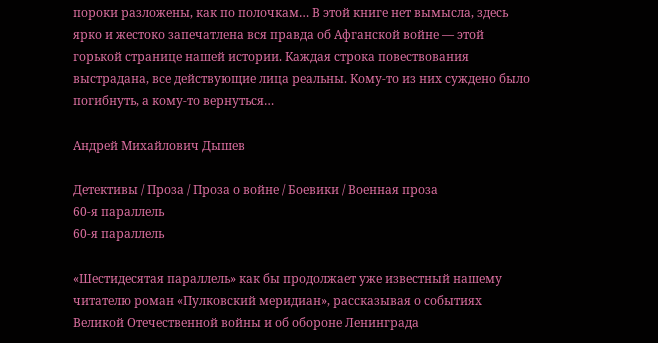пороки разложены, как по полочкам… В этой книге нет вымысла, здесь ярко и жестоко запечатлена вся правда об Афганской войне — этой горькой странице нашей истории. Каждая строка повествования выстрадана, все действующие лица реальны. Кому-то из них суждено было погибнуть, а кому-то вернуться…

Андрей Михайлович Дышев

Детективы / Проза / Проза о войне / Боевики / Военная проза
60-я параллель
60-я параллель

«Шестидесятая параллель» как бы продолжает уже известный нашему читателю роман «Пулковский меридиан», рассказывая о событиях Великой Отечественной войны и об обороне Ленинграда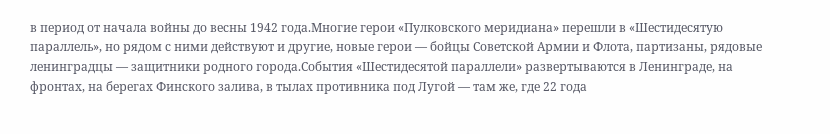в период от начала войны до весны 1942 года.Многие герои «Пулковского меридиана» перешли в «Шестидесятую параллель», но рядом с ними действуют и другие, новые герои — бойцы Советской Армии и Флота, партизаны, рядовые ленинградцы — защитники родного города.События «Шестидесятой параллели» развертываются в Ленинграде, на фронтах, на берегах Финского залива, в тылах противника под Лугой — там же, где 22 года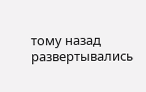тому назад развертывались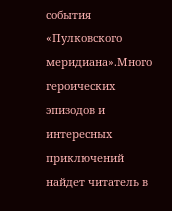события «Пулковского меридиана».Много героических эпизодов и интересных приключений найдет читатель в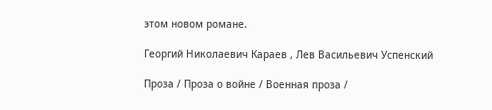этом новом романе.

Георгий Николаевич Караев , Лев Васильевич Успенский

Проза / Проза о войне / Военная проза /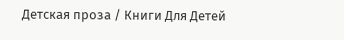Детская проза / Книги Для Детей